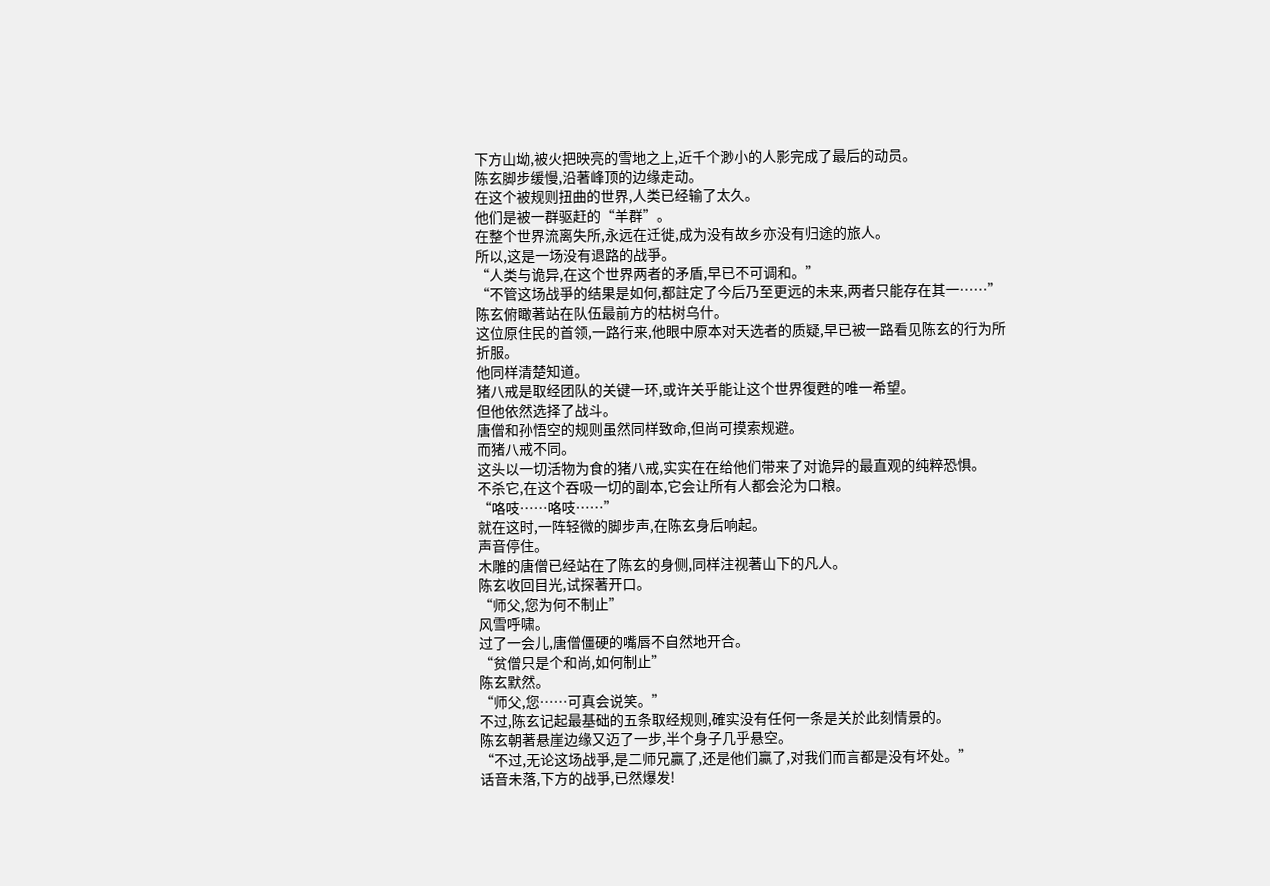下方山坳,被火把映亮的雪地之上,近千个渺小的人影完成了最后的动员。
陈玄脚步缓慢,沿著峰顶的边缘走动。
在这个被规则扭曲的世界,人类已经输了太久。
他们是被一群驱赶的“羊群”。
在整个世界流离失所,永远在迁徙,成为没有故乡亦没有归途的旅人。
所以,这是一场没有退路的战爭。
“人类与诡异,在这个世界两者的矛盾,早已不可调和。”
“不管这场战爭的结果是如何,都註定了今后乃至更远的未来,两者只能存在其一……”
陈玄俯瞰著站在队伍最前方的枯树乌什。
这位原住民的首领,一路行来,他眼中原本对天选者的质疑,早已被一路看见陈玄的行为所折服。
他同样清楚知道。
猪八戒是取经团队的关键一环,或许关乎能让这个世界復甦的唯一希望。
但他依然选择了战斗。
唐僧和孙悟空的规则虽然同样致命,但尚可摸索规避。
而猪八戒不同。
这头以一切活物为食的猪八戒,实实在在给他们带来了对诡异的最直观的纯粹恐惧。
不杀它,在这个吞吸一切的副本,它会让所有人都会沦为口粮。
“咯吱……咯吱……”
就在这时,一阵轻微的脚步声,在陈玄身后响起。
声音停住。
木雕的唐僧已经站在了陈玄的身侧,同样注视著山下的凡人。
陈玄收回目光,试探著开口。
“师父,您为何不制止”
风雪呼啸。
过了一会儿,唐僧僵硬的嘴唇不自然地开合。
“贫僧只是个和尚,如何制止”
陈玄默然。
“师父,您……可真会说笑。”
不过,陈玄记起最基础的五条取经规则,確实没有任何一条是关於此刻情景的。
陈玄朝著悬崖边缘又迈了一步,半个身子几乎悬空。
“不过,无论这场战爭,是二师兄贏了,还是他们贏了,对我们而言都是没有坏处。”
话音未落,下方的战爭,已然爆发!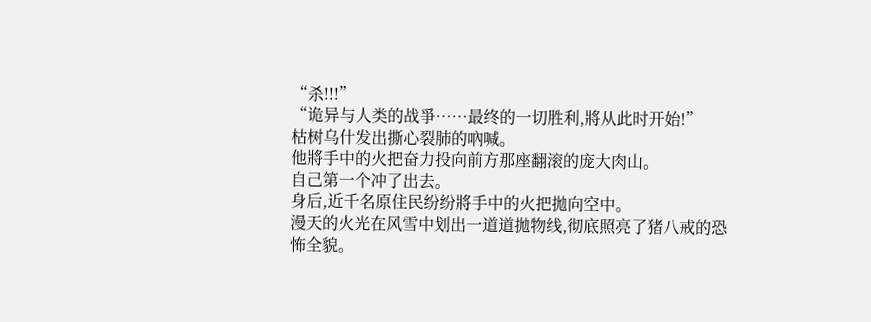“杀!!!”
“诡异与人类的战爭……最终的一切胜利,將从此时开始!”
枯树乌什发出撕心裂肺的吶喊。
他將手中的火把奋力投向前方那座翻滚的庞大肉山。
自己第一个冲了出去。
身后,近千名原住民纷纷將手中的火把拋向空中。
漫天的火光在风雪中划出一道道拋物线,彻底照亮了猪八戒的恐怖全貌。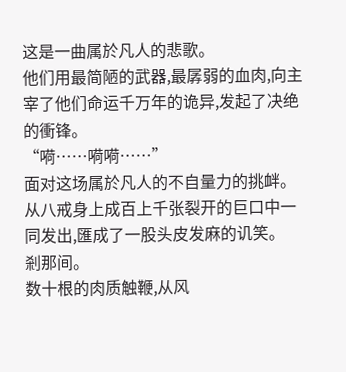这是一曲属於凡人的悲歌。
他们用最简陋的武器,最孱弱的血肉,向主宰了他们命运千万年的诡异,发起了决绝的衝锋。
“嗬……嗬嗬……”
面对这场属於凡人的不自量力的挑衅。
从八戒身上成百上千张裂开的巨口中一同发出,匯成了一股头皮发麻的讥笑。
剎那间。
数十根的肉质触鞭,从风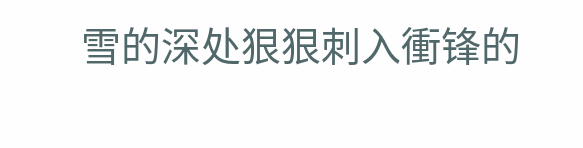雪的深处狠狠刺入衝锋的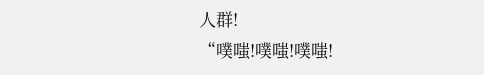人群!
“噗嗤!噗嗤!噗嗤!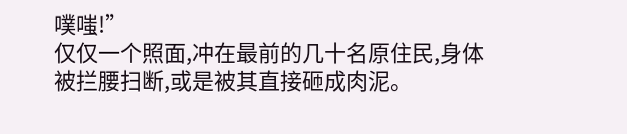噗嗤!”
仅仅一个照面,冲在最前的几十名原住民,身体被拦腰扫断,或是被其直接砸成肉泥。